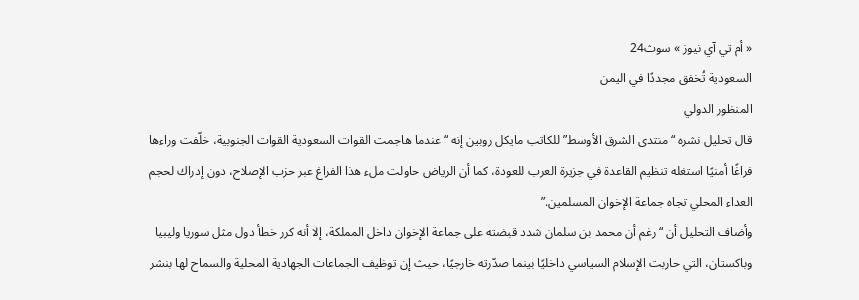« أم تي آي نيوز » سوث24
السعودية تُخفق مجددًا في اليمن
المنظور الدولي
قال تحليل نشره “منتدى الشرق الأوسط” للكاتب مايكل روبين إنه “عندما هاجمت القوات السعودية القوات الجنوبية، خلّفت وراءها فراغًا أمنيًا استغله تنظيم القاعدة في جزيرة العرب للعودة، كما أن الرياض حاولت ملء هذا الفراغ عبر حزب الإصلاح، دون إدراك لحجم العداء المحلي تجاه جماعة الإخوان المسلمين.”
وأضاف التحليل أن “رغم أن محمد بن سلمان شدد قبضته على جماعة الإخوان داخل المملكة، إلا أنه كرر خطأ دول مثل سوريا وليبيا وباكستان، التي حاربت الإسلام السياسي داخليًا بينما صدّرته خارجيًا، حيث إن توظيف الجماعات الجهادية المحلية والسماح لها بنشر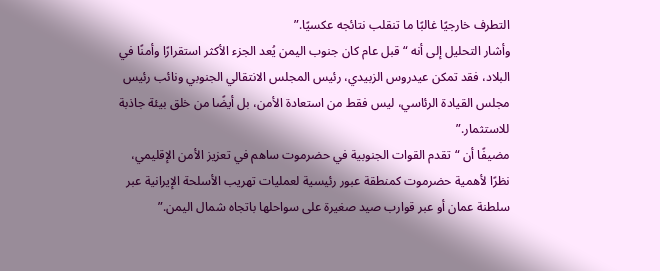التطرف خارجيًا غالبًا ما تنقلب نتائجه عكسيًا.”
وأشار التحليل إلى أنه “قبل عام كان جنوب اليمن يُعد الجزء الأكثر استقرارًا وأمنًا في البلاد، فقد تمكن عيدروس الزبيدي، رئيس المجلس الانتقالي الجنوبي ونائب رئيس مجلس القيادة الرئاسي، ليس فقط من استعادة الأمن، بل أيضًا من خلق بيئة جاذبة للاستثمار.”
مضيفًا أن “تقدم القوات الجنوبية في حضرموت ساهم في تعزيز الأمن الإقليمي، نظرًا لأهمية حضرموت كمنطقة عبور رئيسية لعمليات تهريب الأسلحة الإيرانية عبر سلطنة عمان أو عبر قوارب صيد صغيرة على سواحلها باتجاه شمال اليمن.”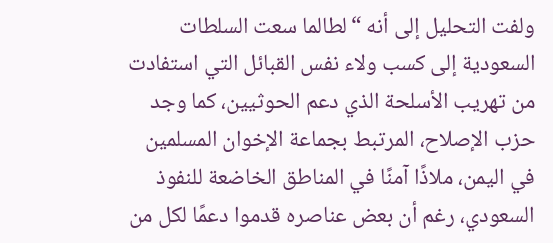ولفت التحليل إلى أنه “لطالما سعت السلطات السعودية إلى كسب ولاء نفس القبائل التي استفادت من تهريب الأسلحة الذي دعم الحوثيين، كما وجد حزب الإصلاح، المرتبط بجماعة الإخوان المسلمين في اليمن، ملاذًا آمنًا في المناطق الخاضعة للنفوذ السعودي، رغم أن بعض عناصره قدموا دعمًا لكل من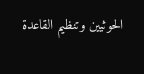الحوثيين وتنظيم القاعدة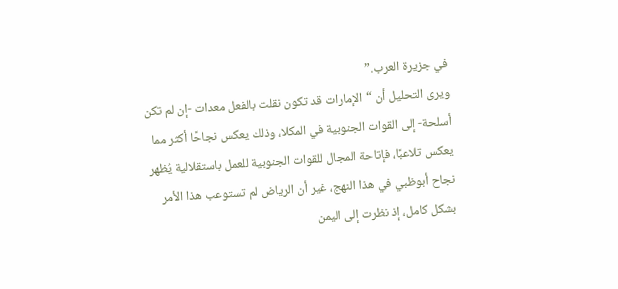في جزيرة العرب.”
ويرى التحليل أن “الإمارات قد تكون نقلت بالفعل معدات -إن لم تكن أسلحة- إلى القوات الجنوبية في المكلا، وذلك يعكس نجاحًا أكثر مما يعكس تلاعبًا، فإتاحة المجال للقوات الجنوبية للعمل باستقلالية يُظهر نجاح أبوظبي في هذا النهج، غير أن الرياض لم تستوعب هذا الأمر بشكل كامل، إذ نظرت إلى اليمن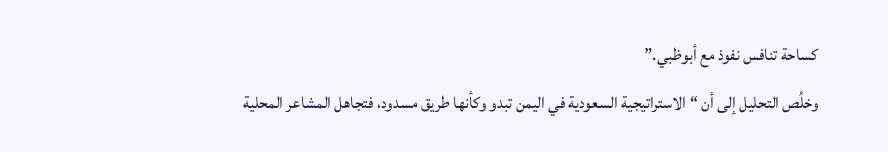كساحة تنافس نفوذ مع أبوظبي.”
وخلُص التحليل إلى أن “الاستراتيجية السعودية في اليمن تبدو وكأنها طريق مسدود، فتجاهل المشاعر المحلية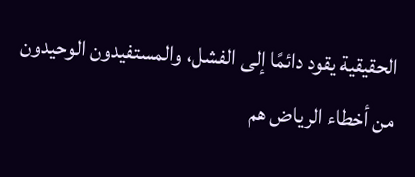الحقيقية يقود دائمًا إلى الفشل، والمستفيدون الوحيدون من أخطاء الرياض هم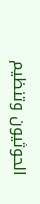الحوثيون وتنظيم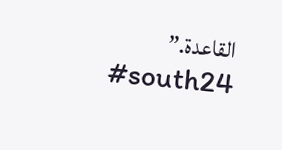القاعدة.”
#south24